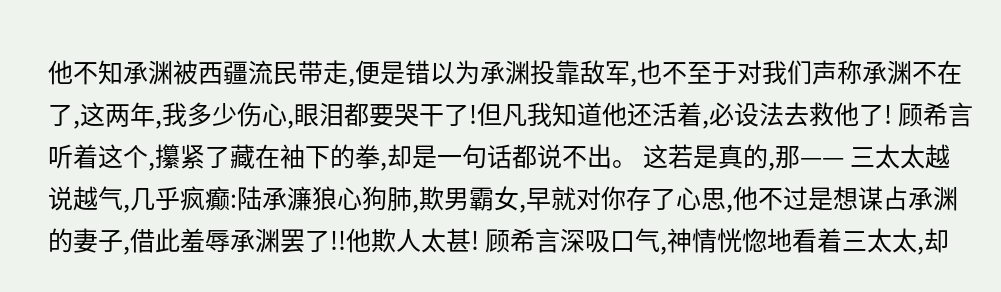他不知承渊被西疆流民带走,便是错以为承渊投靠敌军,也不至于对我们声称承渊不在了,这两年,我多少伤心,眼泪都要哭干了!但凡我知道他还活着,必设法去救他了! 顾希言听着这个,攥紧了藏在袖下的拳,却是一句话都说不出。 这若是真的,那—— 三太太越说越气,几乎疯癫:陆承濂狼心狗肺,欺男霸女,早就对你存了心思,他不过是想谋占承渊的妻子,借此羞辱承渊罢了!!他欺人太甚! 顾希言深吸口气,神情恍惚地看着三太太,却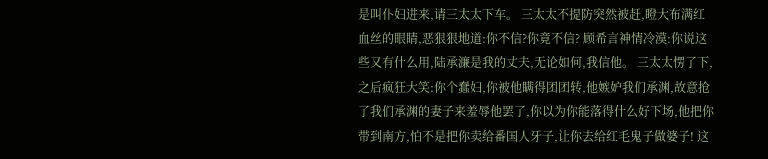是叫仆妇进来,请三太太下车。 三太太不提防突然被赶,瞪大布满红血丝的眼睛,恶狠狠地道:你不信?你竟不信? 顾希言神情冷漠:你说这些又有什么用,陆承濂是我的丈夫,无论如何,我信他。 三太太愣了下,之后疯狂大笑:你个蠢妇,你被他瞒得团团转,他嫉妒我们承渊,故意抢了我们承渊的妻子来羞辱他罢了,你以为你能落得什么好下场,他把你带到南方,怕不是把你卖给番国人牙子,让你去给红毛鬼子做婆子! 这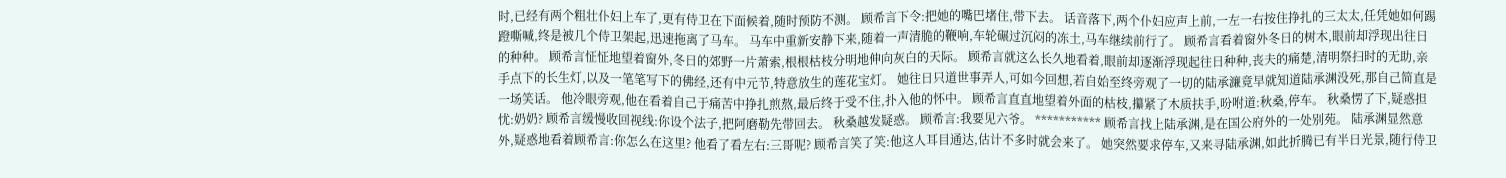时,已经有两个粗壮仆妇上车了,更有侍卫在下面候着,随时预防不测。 顾希言下令:把她的嘴巴堵住,带下去。 话音落下,两个仆妇应声上前,一左一右按住挣扎的三太太,任凭她如何踢蹬嘶喊,终是被几个侍卫架起,迅速拖离了马车。 马车中重新安静下来,随着一声清脆的鞭响,车轮碾过沉闷的冻土,马车继续前行了。 顾希言看着窗外冬日的树木,眼前却浮现出往日的种种。 顾希言怔怔地望着窗外,冬日的郊野一片萧索,根根枯枝分明地伸向灰白的天际。 顾希言就这么长久地看着,眼前却逐渐浮现起往日种种,丧夫的痛楚,清明祭扫时的无助,亲手点下的长生灯,以及一笔笔写下的佛经,还有中元节,特意放生的莲花宝灯。 她往日只道世事弄人,可如今回想,若自始至终旁观了一切的陆承濂竟早就知道陆承渊没死,那自己简直是一场笑话。 他冷眼旁观,他在看着自己于痛苦中挣扎煎熬,最后终于受不住,扑入他的怀中。 顾希言直直地望着外面的枯枝,攥紧了木质扶手,吩咐道:秋桑,停车。 秋桑愣了下,疑惑担忧:奶奶? 顾希言缓慢收回视线:你设个法子,把阿磨勒先带回去。 秋桑越发疑惑。 顾希言:我要见六爷。 *********** 顾希言找上陆承渊,是在国公府外的一处别苑。 陆承渊显然意外,疑惑地看着顾希言:你怎么在这里? 他看了看左右:三哥呢? 顾希言笑了笑:他这人耳目通达,估计不多时就会来了。 她突然要求停车,又来寻陆承渊,如此折腾已有半日光景,随行侍卫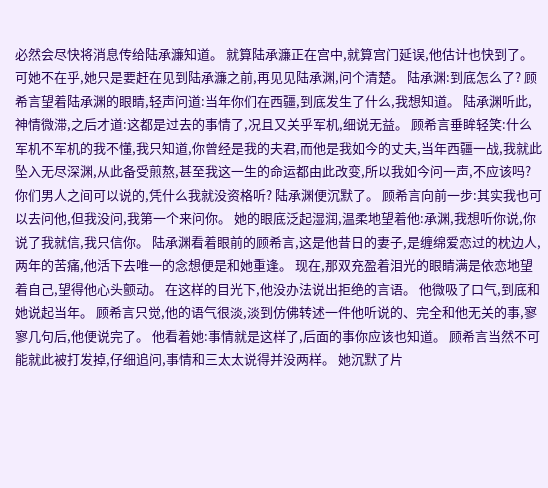必然会尽快将消息传给陆承濂知道。 就算陆承濂正在宫中,就算宫门延误,他估计也快到了。 可她不在乎,她只是要赶在见到陆承濂之前,再见见陆承渊,问个清楚。 陆承渊:到底怎么了? 顾希言望着陆承渊的眼睛,轻声问道:当年你们在西疆,到底发生了什么,我想知道。 陆承渊听此,神情微滞,之后才道:这都是过去的事情了,况且又关乎军机,细说无益。 顾希言垂眸轻笑:什么军机不军机的我不懂,我只知道,你曾经是我的夫君,而他是我如今的丈夫,当年西疆一战,我就此坠入无尽深渊,从此备受煎熬,甚至我这一生的命运都由此改变,所以我如今问一声,不应该吗?你们男人之间可以说的,凭什么我就没资格听? 陆承渊便沉默了。 顾希言向前一步:其实我也可以去问他,但我没问,我第一个来问你。 她的眼底泛起湿润,温柔地望着他:承渊,我想听你说,你说了我就信,我只信你。 陆承渊看着眼前的顾希言,这是他昔日的妻子,是缠绵爱恋过的枕边人,两年的苦痛,他活下去唯一的念想便是和她重逢。 现在,那双充盈着泪光的眼睛满是依恋地望着自己,望得他心头颤动。 在这样的目光下,他没办法说出拒绝的言语。 他微吸了口气,到底和她说起当年。 顾希言只觉,他的语气很淡,淡到仿佛转述一件他听说的、完全和他无关的事,寥寥几句后,他便说完了。 他看着她:事情就是这样了,后面的事你应该也知道。 顾希言当然不可能就此被打发掉,仔细追问,事情和三太太说得并没两样。 她沉默了片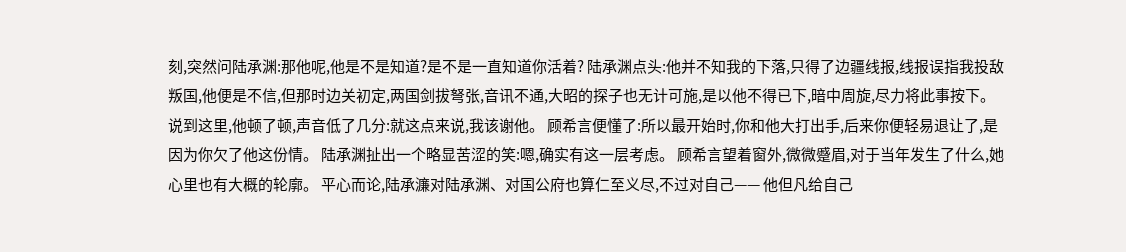刻,突然问陆承渊:那他呢,他是不是知道?是不是一直知道你活着? 陆承渊点头:他并不知我的下落,只得了边疆线报,线报误指我投敌叛国,他便是不信,但那时边关初定,两国剑拔弩张,音讯不通,大昭的探子也无计可施,是以他不得已下,暗中周旋,尽力将此事按下。 说到这里,他顿了顿,声音低了几分:就这点来说,我该谢他。 顾希言便懂了:所以最开始时,你和他大打出手,后来你便轻易退让了,是因为你欠了他这份情。 陆承渊扯出一个略显苦涩的笑:嗯,确实有这一层考虑。 顾希言望着窗外,微微蹙眉,对于当年发生了什么,她心里也有大概的轮廓。 平心而论,陆承濂对陆承渊、对国公府也算仁至义尽,不过对自己—— 他但凡给自己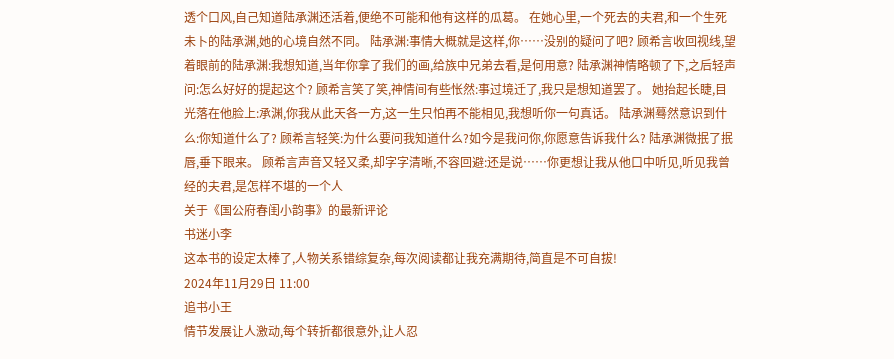透个口风,自己知道陆承渊还活着,便绝不可能和他有这样的瓜葛。 在她心里,一个死去的夫君,和一个生死未卜的陆承渊,她的心境自然不同。 陆承渊:事情大概就是这样,你……没别的疑问了吧? 顾希言收回视线,望着眼前的陆承渊:我想知道,当年你拿了我们的画,给族中兄弟去看,是何用意? 陆承渊神情略顿了下,之后轻声问:怎么好好的提起这个? 顾希言笑了笑,神情间有些怅然:事过境迁了,我只是想知道罢了。 她抬起长睫,目光落在他脸上:承渊,你我从此天各一方,这一生只怕再不能相见,我想听你一句真话。 陆承渊蓦然意识到什么:你知道什么了? 顾希言轻笑:为什么要问我知道什么?如今是我问你,你愿意告诉我什么? 陆承渊微抿了抿唇,垂下眼来。 顾希言声音又轻又柔,却字字清晰,不容回避:还是说……你更想让我从他口中听见,听见我曾经的夫君,是怎样不堪的一个人
关于《国公府春闺小韵事》的最新评论
书迷小李
这本书的设定太棒了,人物关系错综复杂,每次阅读都让我充满期待,简直是不可自拔!
2024年11月29日 11:00
追书小王
情节发展让人激动,每个转折都很意外,让人忍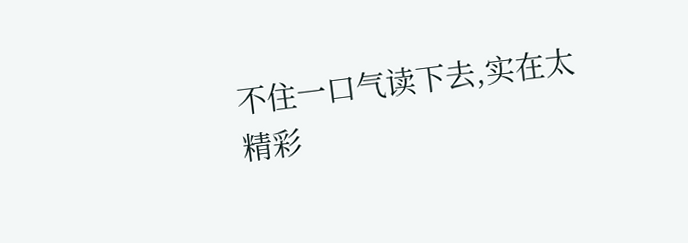不住一口气读下去,实在太精彩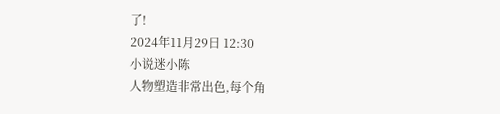了!
2024年11月29日 12:30
小说迷小陈
人物塑造非常出色,每个角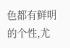色都有鲜明的个性,尤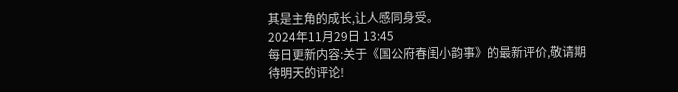其是主角的成长,让人感同身受。
2024年11月29日 13:45
每日更新内容:关于《国公府春闺小韵事》的最新评价,敬请期待明天的评论!